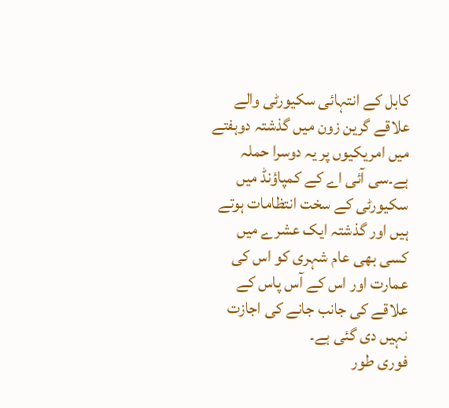کابل کے انتہائی سکیورٹی والے علاقے گرین زون میں گذشتہ دوہفتے میں امریکیوں پر یہ دوسرا حملہ ہے۔سی آئی اے کے کمپاؤنڈ میں سکیورٹی کے سخت انتظامات ہوتے ہیں اور گذشتہ ایک عشرے میں کسی بھی عام شہری کو اس کی عمارت اور اس کے آس پاس کے علاقے کی جانب جانے کی اجازت نہیں دی گئی ہے۔
فوری طور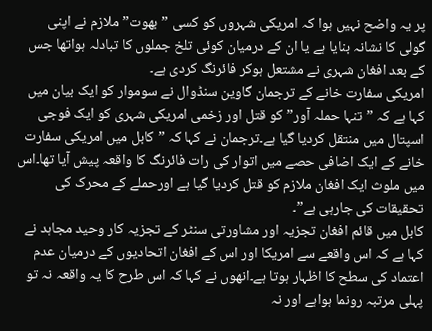پر یہ واضح نہیں ہوا کہ امریکی شہروں کو کسی ”بھوت” ملازم نے اپنی گولی کا نشانہ بنایا ہے یا ان کے درمیان کوئی تلخ جملوں کا تبادلہ ہواتھا جس کے بعد افغان شہری نے مشتعل ہوکر فائرنگ کردی ہے۔
امریکی سفارت خانے کے ترجمان گاوین سنڈوال نے سوموار کو ایک بیان میں کہا ہے کہ ”تنہا حملہ آور”کو قتل اور زخمی امریکی شہری کو ایک فوجی اسپتال میں منتقل کردیا گیا ہے۔ترجمان نے کہا کہ ”کابل میں امریکی سفارت خانے کے ایک اضافی حصے میں اتوار کی رات فائرنگ کا واقعہ پیش آیا تھا۔اس میں ملوث ایک افغان ملازم کو قتل کردیا گیا ہے اورحملے کے محرک کی تحقیقات کی جارہی ہے”۔
کابل میں قائم افغان تجزیہ اور مشاورتی سنٹر کے تجزیہ کار وحید مجاہد نے کہا ہے کہ اس واقعے سے امریکا اور اس کے افغان اتحادیوں کے درمیان عدم اعتماد کی سطح کا اظہار ہوتا ہے۔انھوں نے کہا کہ اس طرح کا یہ واقعہ نہ تو پہلی مرتبہ رونما ہواہے اور نہ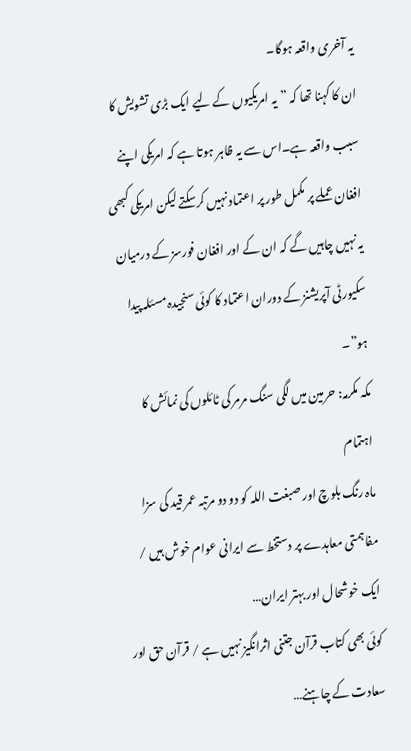یہ آخری واقعہ ہوگا۔
ان کا کہنا تھا کہ ”یہ امریکیوں کے لیے ایک بڑی تشویش کا سبب واقعہ ہے۔اس سے یہ ظاہر ہوتا ہے کہ امریکی اپنے افغان عملے پر مکمل طور پر اعتماد نہیں کرسکتے لیکن امریکی کبھی یہ نہیں چاہیں گے کہ ان کے اور افغان فورسز کے درمیان سکیورٹی آپریشنز کے دوران اعتماد کا کوئی سنجیدہ مسئلہ پیدا ہو”۔
مکہ مکرمہ: حرمین میں لگی سنگ مرمر کی ٹائلوں کی نمائش کا اہتمام
ماہ رنگ بلوچ اور صبغت اللہ کو دو دو مرتبہ عمر قید کی سزا
مفاہمتی معاہدے پر دستخط سے ایرانی عوام خوش ہیں / ایک خوشحال اور بہتر ایران…
کوئی بھی کتاب قرآن جتنی اثرانگیز نہیں ہے / قرآن حق اور سعادت کے چاہنے…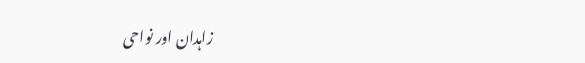زاہدان اور نواحی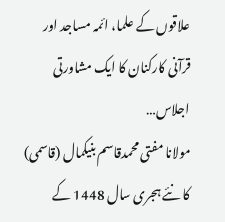علاقوں کے علما، ائمہ مساجد اور قرآنی کارکنان کا ایک مشاورتی اجلاس…
مولانا مفتی محمدقاسم بنیکمال (قاسمی) کا نئے ہجری سال 1448 کے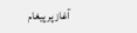آغاز پر پیغام